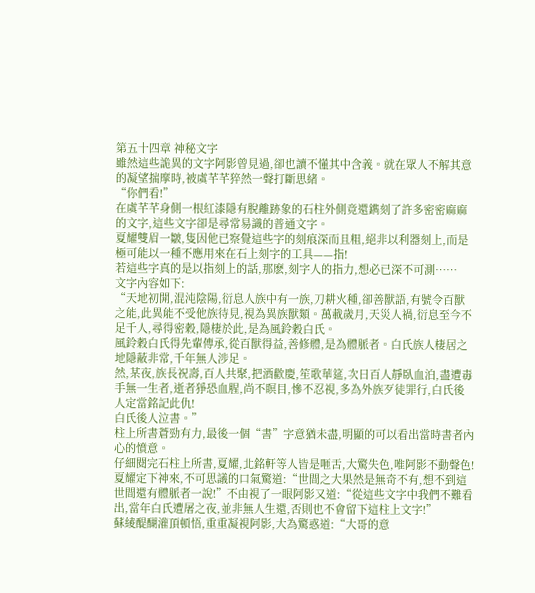第五十四章 神秘文字
雖然這些詭異的文字阿影曾見過,卻也讀不懂其中含義。就在眾人不解其意的凝望揣摩時,被虞芊芊猝然一聲打斷思緒。
“你們看!”
在虞芊芊身側一根紅漆隱有脫離跡象的石柱外側竟還鐫刻了許多密密麻麻的文字,這些文字卻是尋常易識的普通文字。
夏耀雙眉一皺,隻因他已察覺這些字的刻痕深而且粗,絕非以利器刻上,而是極可能以一種不應用來在石上刻字的工具——指!
若這些字真的是以指刻上的話,那麽,刻字人的指力,想必已深不可測……
文字內容如下:
“天地初開,混沌陰陽,衍息人族中有一族,刀耕火種,卻善獸語,有號令百獸之能,此異能不受他族待見,視為異族獸類。萬載歲月,天災人禍,衍息至今不足千人,尋得密穀,隱棲於此,是為風鈴穀白氏。
風鈴穀白氏得先輩傳承,從百獸得益,善修體,是為體脈者。白氏族人棲居之地隱蔽非常,千年無人涉足。
然,某夜,族長祝壽,百人共聚,把酒歡慶,笙歌華筵,次日百人靜臥血泊,盡遭毒手無一生者,逝者猙恐血腥,尚不瞑目,慘不忍視,多為外族歹徒罪行,白氏後人定當銘記此仇!
白氏後人泣書。”
柱上所書蒼勁有力,最後一個“書”字意猶未盡,明顯的可以看出當時書者內心的憤意。
仔細閱完石柱上所書,夏耀,北銘軒等人皆是咂舌,大驚失色,唯阿影不動聲色!
夏耀定下神來,不可思議的口氣驚道:“世間之大果然是無奇不有,想不到這世間還有體脈者一說!”不由視了一眼阿影又道:“從這些文字中我們不難看出,當年白氏遭屠之夜,並非無人生還,否則也不會留下這柱上文字!”
蘇綾醍醐灌頂頓悟,重重凝視阿影,大為驚惑道:“大哥的意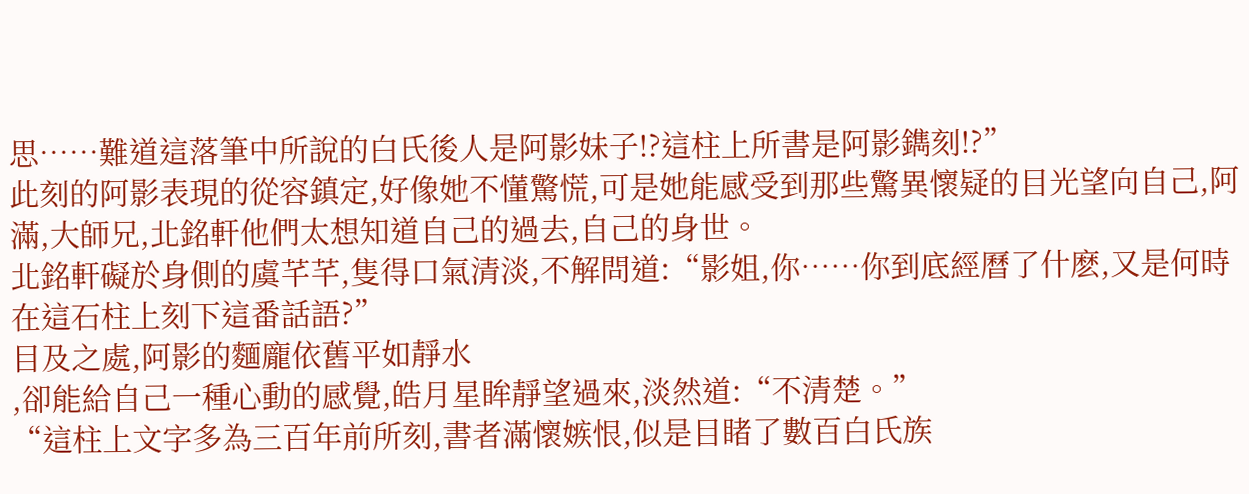思……難道這落筆中所說的白氏後人是阿影妹子!?這柱上所書是阿影鐫刻!?”
此刻的阿影表現的從容鎮定,好像她不懂驚慌,可是她能感受到那些驚異懷疑的目光望向自己,阿滿,大師兄,北銘軒他們太想知道自己的過去,自己的身世。
北銘軒礙於身側的虞芊芊,隻得口氣清淡,不解問道:“影姐,你……你到底經曆了什麽,又是何時在這石柱上刻下這番話語?”
目及之處,阿影的麵龐依舊平如靜水
,卻能給自己一種心動的感覺,皓月星眸靜望過來,淡然道:“不清楚。”
“這柱上文字多為三百年前所刻,書者滿懷嫉恨,似是目睹了數百白氏族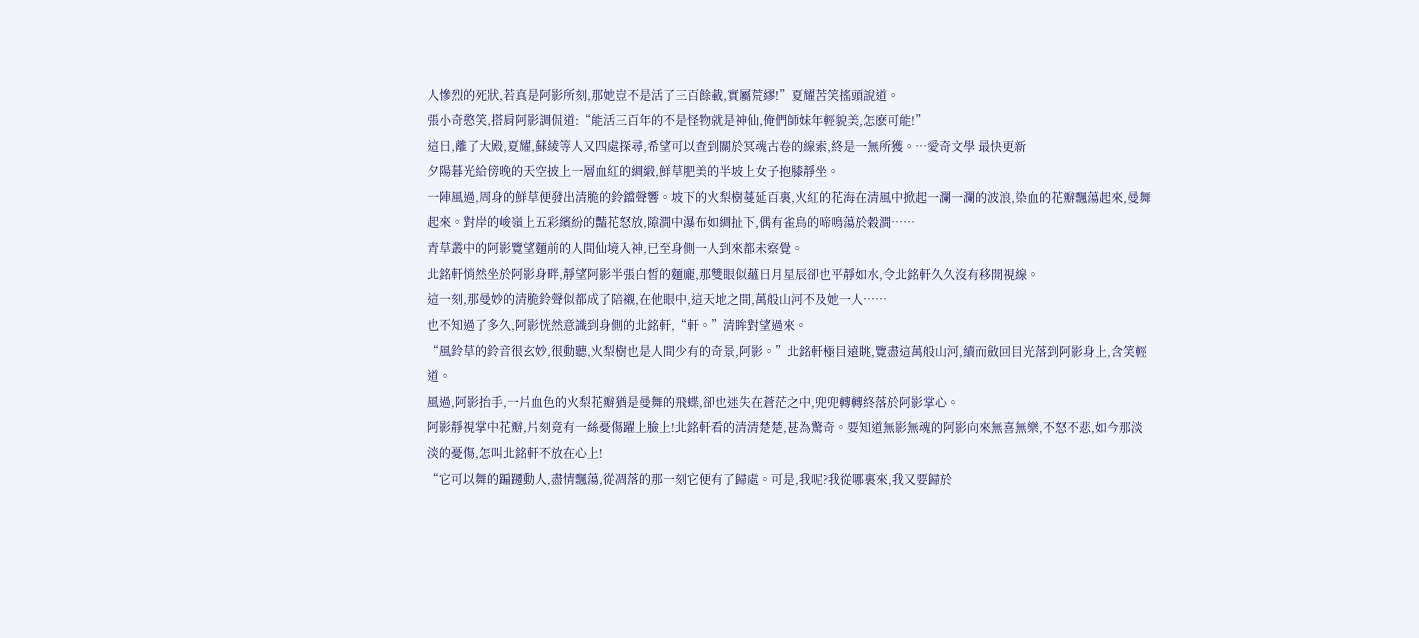人慘烈的死狀,若真是阿影所刻,那她豈不是活了三百餘載,實屬荒繆!”夏耀苦笑搖頭說道。
張小奇憨笑,搭肩阿影調侃道:“能活三百年的不是怪物就是神仙,俺們師妹年輕貌美,怎麽可能!”
這日,離了大殿,夏耀,蘇綾等人又四處探尋,希望可以查到關於冥魂古卷的線索,終是一無所獲。…愛奇文學 最快更新
夕陽暮光給傍晚的天空披上一層血紅的綢緞,鮮草肥美的半坡上女子抱膝靜坐。
一陣風過,周身的鮮草便發出清脆的鈴鐺聲響。坡下的火梨樹蔓延百裏,火紅的花海在清風中掀起一瀾一瀾的波浪,染血的花瓣飄蕩起來,曼舞起來。對岸的峻嶺上五彩繽紛的豔花怒放,隙澗中瀑布如綢扯下,偶有雀鳥的啼鳴蕩於穀澗……
青草叢中的阿影覽望麵前的人間仙境入神,已至身側一人到來都未察覺。
北銘軒悄然坐於阿影身畔,靜望阿影半張白皙的麵龐,那雙眼似蘊日月星辰卻也平靜如水,令北銘軒久久沒有移開視線。
這一刻,那曼妙的清脆鈴聲似都成了陪襯,在他眼中,這天地之間,萬般山河不及她一人……
也不知過了多久,阿影恍然意識到身側的北銘軒,“軒。”清眸對望過來。
“風鈴草的鈴音很玄妙,很動聽,火梨樹也是人間少有的奇景,阿影。”北銘軒極目遠眺,覽盡這萬般山河,續而斂回目光落到阿影身上,含笑輕道。
風過,阿影抬手,一片血色的火梨花瓣猶是曼舞的飛蝶,卻也迷失在蒼茫之中,兜兜轉轉終落於阿影掌心。
阿影靜視掌中花瓣,片刻竟有一絲憂傷躍上臉上!北銘軒看的清清楚楚,甚為驚奇。要知道無影無魂的阿影向來無喜無樂,不怒不悲,如今那淡淡的憂傷,怎叫北銘軒不放在心上!
“它可以舞的蹁躚動人,盡情飄蕩,從凋落的那一刻它便有了歸處。可是,我呢?我從哪裏來,我又要歸於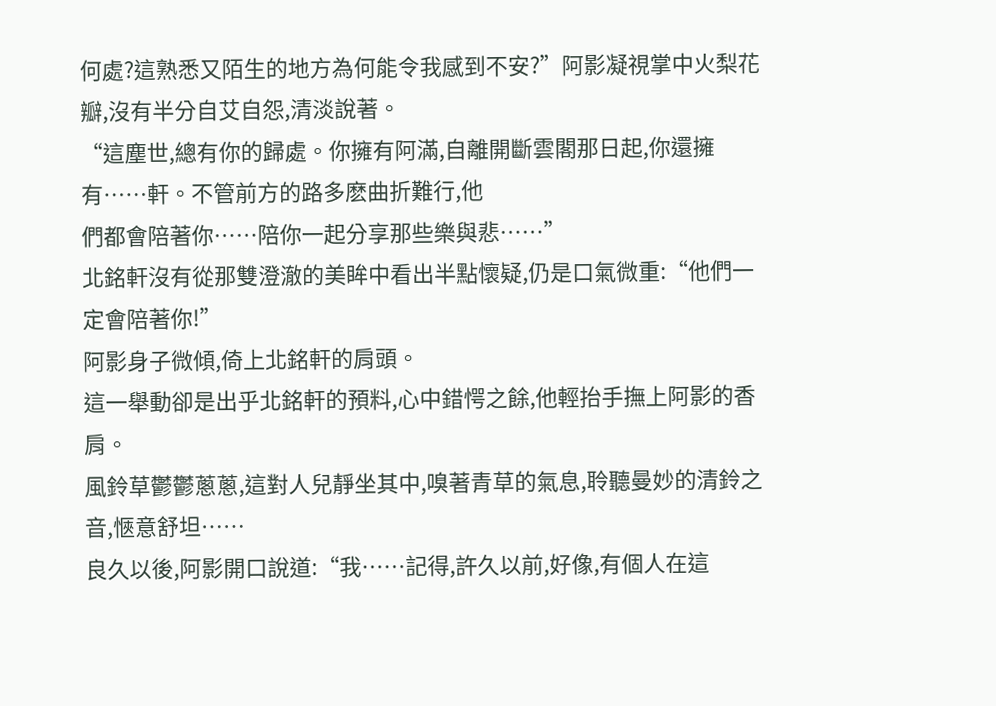何處?這熟悉又陌生的地方為何能令我感到不安?”阿影凝視掌中火梨花瓣,沒有半分自艾自怨,清淡說著。
“這塵世,總有你的歸處。你擁有阿滿,自離開斷雲閣那日起,你還擁有……軒。不管前方的路多麽曲折難行,他
們都會陪著你……陪你一起分享那些樂與悲……”
北銘軒沒有從那雙澄澈的美眸中看出半點懷疑,仍是口氣微重:“他們一定會陪著你!”
阿影身子微傾,倚上北銘軒的肩頭。
這一舉動卻是出乎北銘軒的預料,心中錯愕之餘,他輕抬手撫上阿影的香肩。
風鈴草鬱鬱蔥蔥,這對人兒靜坐其中,嗅著青草的氣息,聆聽曼妙的清鈴之音,愜意舒坦……
良久以後,阿影開口說道:“我……記得,許久以前,好像,有個人在這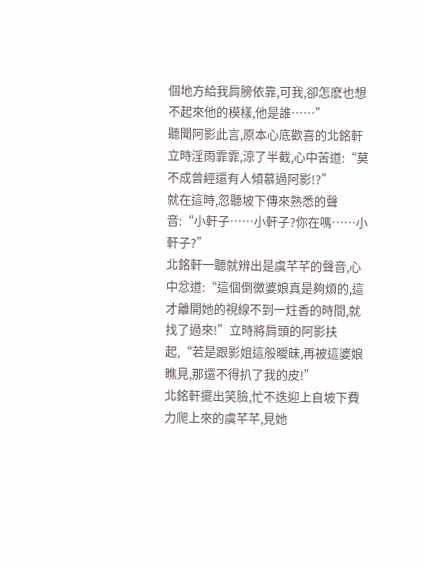個地方給我肩膀依靠,可我,卻怎麽也想不起來他的模樣,他是誰……”
聽聞阿影此言,原本心底歡喜的北銘軒立時淫雨霏霏,涼了半截,心中苦道:“莫不成曾經還有人傾慕過阿影!?”
就在這時,忽聽坡下傳來熟悉的聲音:“小軒子……小軒子?你在嗎……小軒子?”
北銘軒一聽就辨出是虞芊芊的聲音,心中忿道:“這個倒黴婆娘真是夠煩的,這才離開她的視線不到一炷香的時間,就找了過來!”立時將肩頭的阿影扶起,“若是跟影姐這般曖昧,再被這婆娘瞧見,那還不得扒了我的皮!”
北銘軒擺出笑臉,忙不迭迎上自坡下費力爬上來的虞芊芊,見她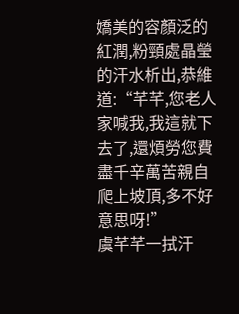嬌美的容顏泛的紅潤,粉頸處晶瑩的汗水析出,恭維道:“芊芊,您老人家喊我,我這就下去了,還煩勞您費盡千辛萬苦親自爬上坡頂,多不好意思呀!”
虞芊芊一拭汗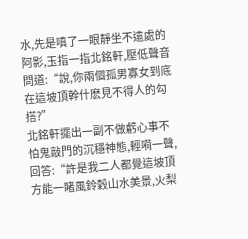水,先是嗔了一眼靜坐不遠處的阿影,玉指一指北銘軒,壓低聲音問道:“說,你兩個孤男寡女到底在這坡頂幹什麽見不得人的勾搭?”
北銘軒擺出一副不做虧心事不怕鬼敲門的沉穩神態,輕嗬一聲,回答:“許是我二人都覺這坡頂方能一睹風鈴穀山水美景,火梨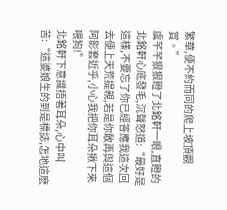繁華,便不約而同的爬上坡頂觀賞。”
虞芊芊狠狠瞪了北銘軒一眼,直瞪的北銘軒心底發毛,沉聲怒道:“最好是這樣,不要忘了你已經答應我這次回去便上天荒提親,若是你敢再與這個阿影套近乎,小心我把你耳朵揪下來喂狗!”
北銘軒下意識捂著耳朵,心中叫苦:“這婆娘生的到是標誌,怎地這麽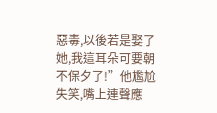惡毒,以後若是娶了她,我這耳朵可要朝不保夕了!”他尷尬失笑,嘴上連聲應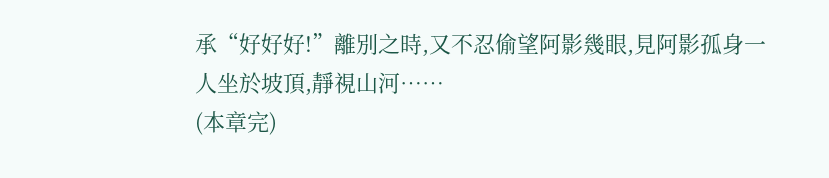承“好好好!”離別之時,又不忍偷望阿影幾眼,見阿影孤身一人坐於坡頂,靜視山河……
(本章完)